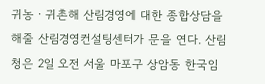귀농ㆍ귀촌해 산림경영에 대한 종합상담을 해줄 산림경영컨설팅센터가 문을 연다. 산림청은 2일 오전 서울 마포구 상암동 한국임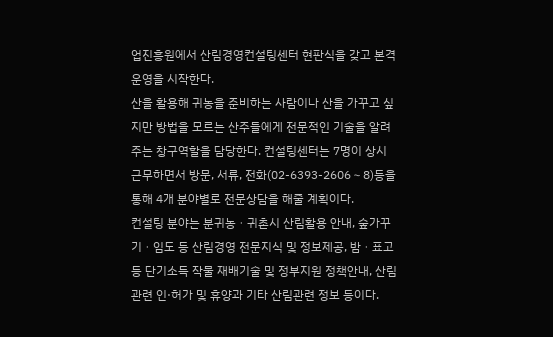업진흥원에서 산림경영컨설팅센터 현판식을 갖고 본격 운영을 시작한다.
산을 활용해 귀농을 준비하는 사람이나 산을 가꾸고 싶지만 방법을 모르는 산주들에게 전문적인 기술을 알려주는 창구역할을 담당한다. 컨설팅센터는 7명이 상시 근무하면서 방문, 서류, 전화(02-6393-2606∼8)등을 통해 4개 분야별로 전문상담을 해줄 계획이다.
컨설팅 분야는 분귀농ㆍ귀촌시 산림활용 안내, 숲가꾸기ㆍ임도 등 산림경영 전문지식 및 정보제공, 밤ㆍ표고 등 단기소득 작물 재배기술 및 정부지원 정책안내, 산림관련 인·허가 및 휴양과 기타 산림관련 정보 등이다.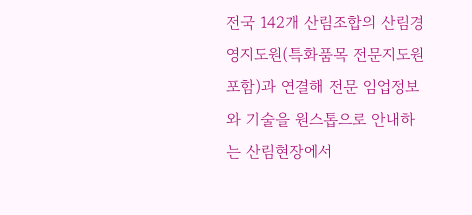전국 142개 산림조합의 산림경영지도원(특화품목 전문지도원 포함)과 연결해 전문 임업정보와 기술을 원스톱으로 안내하는 산림현장에서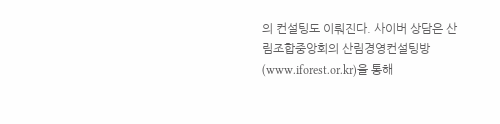의 컨설팅도 이뤄진다. 사이버 상담은 산림조합중앙회의 산림경영컨설팅방(www.iforest.or.kr)을 통해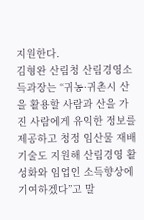지원한다.
김형완 산림청 산림경영소득과장는 “귀농·귀촌시 산을 활용할 사람과 산을 가진 사람에게 유익한 정보를 제공하고 청정 임산물 재배기술도 지원해 산림경영 활성화와 임업인 소득향상에 기여하겠다”고 말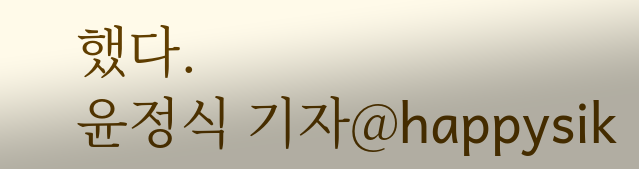했다.
윤정식 기자@happysik